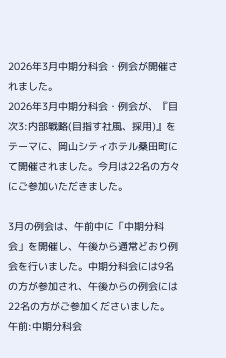2026年3月中期分科会・例会が開催されました。
2026年3月中期分科会・例会が、『目次3:内部戦略(目指す社風、採用)』をテーマに、岡山シティホテル桑田町にて開催されました。今月は22名の方々にご参加いただきました。

3月の例会は、午前中に「中期分科会」を開催し、午後から通常どおり例会を行いました。中期分科会には9名の方が参加され、午後からの例会には22名の方がご参加くださいました。
午前:中期分科会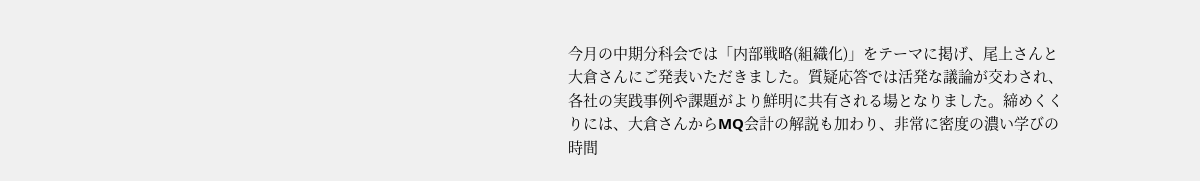今月の中期分科会では「内部戦略(組織化)」をテーマに掲げ、尾上さんと大倉さんにご発表いただきました。質疑応答では活発な議論が交わされ、各社の実践事例や課題がより鮮明に共有される場となりました。締めくくりには、大倉さんからMQ会計の解説も加わり、非常に密度の濃い学びの時間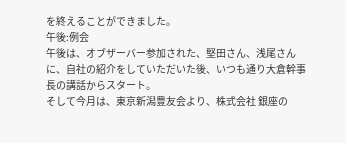を終えることができました。
午後:例会
午後は、オブザーバー参加された、堅田さん、浅尾さんに、自社の紹介をしていただいた後、いつも通り大倉幹事長の講話からスタート。
そして今月は、東京新潟豊友会より、株式会社 銀座の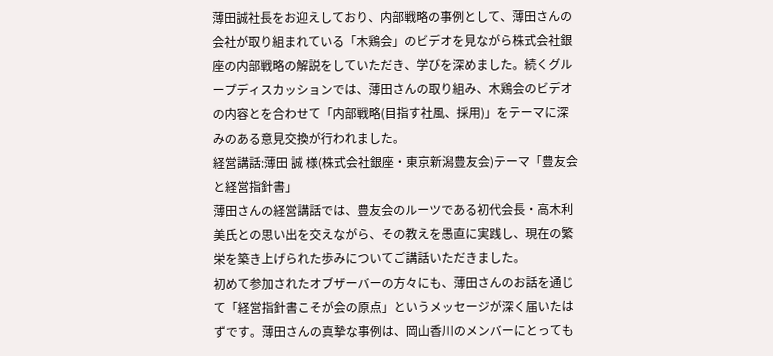薄田誠社長をお迎えしており、内部戦略の事例として、薄田さんの会社が取り組まれている「木鶏会」のビデオを見ながら株式会社銀座の内部戦略の解説をしていただき、学びを深めました。続くグループディスカッションでは、薄田さんの取り組み、木鶏会のビデオの内容とを合わせて「内部戦略(目指す社風、採用)」をテーマに深みのある意見交換が行われました。
経営講話:薄田 誠 様(株式会社銀座・東京新潟豊友会)テーマ「豊友会と経営指針書」
薄田さんの経営講話では、豊友会のルーツである初代会長・高木利美氏との思い出を交えながら、その教えを愚直に実践し、現在の繁栄を築き上げられた歩みについてご講話いただきました。
初めて参加されたオブザーバーの方々にも、薄田さんのお話を通じて「経営指針書こそが会の原点」というメッセージが深く届いたはずです。薄田さんの真摯な事例は、岡山香川のメンバーにとっても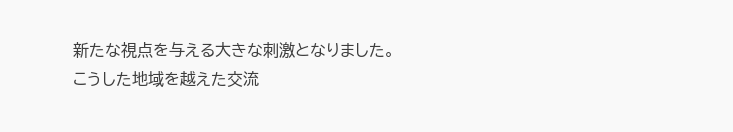新たな視点を与える大きな刺激となりました。こうした地域を越えた交流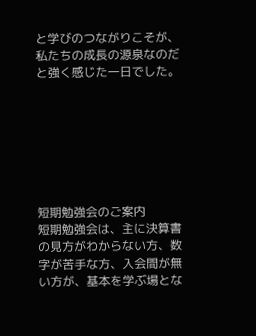と学びのつながりこそが、私たちの成長の源泉なのだと強く感じた一日でした。







短期勉強会のご案内
短期勉強会は、主に決算書の見方がわからない方、数字が苦手な方、入会間が無い方が、基本を学ぶ場とな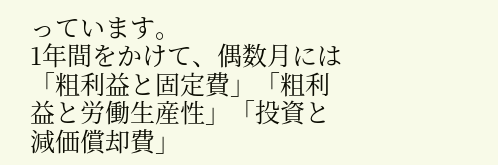っています。
1年間をかけて、偶数月には「粗利益と固定費」「粗利益と労働生産性」「投資と減価償却費」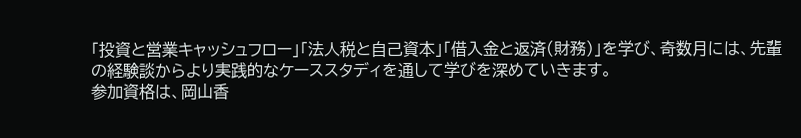「投資と営業キャッシュフロー」「法人税と自己資本」「借入金と返済(財務)」を学び、奇数月には、先輩の経験談からより実践的なケーススタディを通して学びを深めていきます。
参加資格は、岡山香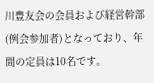川豊友会の会員および経営幹部(例会参加者)となっており、年間の定員は10名です。